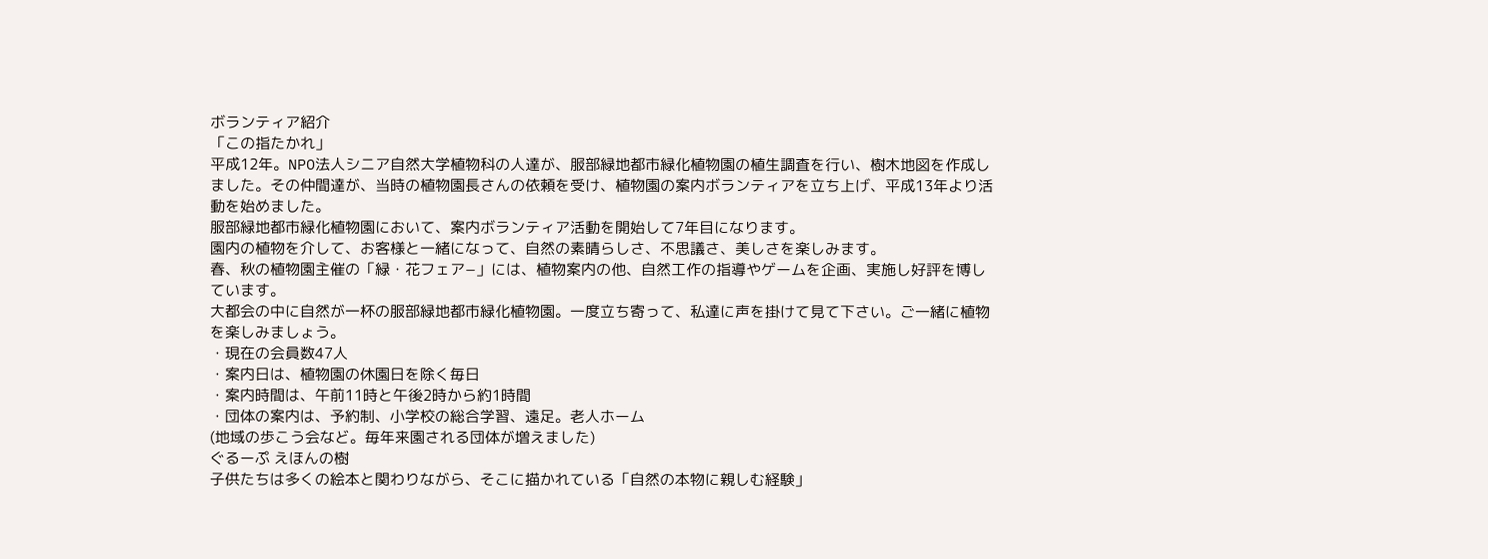ボランティア紹介
「この指たかれ」
平成12年。NPO法人シニア自然大学植物科の人達が、服部緑地都市緑化植物園の植生調査を行い、樹木地図を作成しました。その仲間達が、当時の植物園長さんの依頼を受け、植物園の案内ボランティアを立ち上げ、平成13年より活動を始めました。
服部緑地都市緑化植物園において、案内ボランティア活動を開始して7年目になります。
園内の植物を介して、お客様と一緒になって、自然の素晴らしさ、不思議さ、美しさを楽しみます。
春、秋の植物園主催の「緑・花フェア−」には、植物案内の他、自然工作の指導やゲームを企画、実施し好評を博しています。
大都会の中に自然が一杯の服部緑地都市緑化植物園。一度立ち寄って、私達に声を掛けて見て下さい。ご一緒に植物を楽しみましょう。
・現在の会員数47人
・案内日は、植物園の休園日を除く毎日
・案内時間は、午前11時と午後2時から約1時間
・団体の案内は、予約制、小学校の総合学習、遠足。老人ホーム
(地域の歩こう会など。毎年来園される団体が増えました)
ぐるーぷ えほんの樹
子供たちは多くの絵本と関わりながら、そこに描かれている「自然の本物に親しむ経験」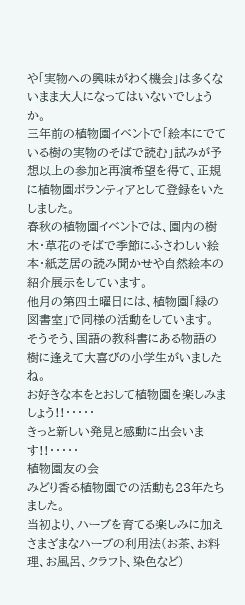や「実物への興味がわく機会」は多くないまま大人になってはいないでしょうか。
三年前の植物園イベントで「絵本にでている樹の実物のそばで読む」試みが予想以上の参加と再演希望を得て、正規に植物園ボランティアとして登録をいたしました。
春秋の植物園イベントでは、園内の樹木・草花のそばで季節にふさわしい絵本・紙芝居の読み聞かせや自然絵本の紹介展示をしています。
他月の第四土曜日には、植物園「緑の図書室」で同様の活動をしています。
そうそう、国語の教科書にある物語の樹に逢えて大喜びの小学生がいましたね。
お好きな本をとおして植物園を楽しみましょう!!・・・・・
きっと新しい発見と感動に出会います!!・・・・・
植物園友の会
みどり香る植物園での活動も23年たちました。
当初より、ハーブを育てる楽しみに加えさまざまなハーブの利用法(お茶、お料理、お風呂、クラフト、染色など)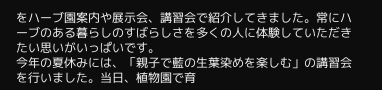をハーブ園案内や展示会、講習会で紹介してきました。常にハーブのある暮らしのすばらしさを多くの人に体験していただきたい思いがいっぱいです。
今年の夏休みには、「親子で藍の生葉染めを楽しむ」の講習会を行いました。当日、植物園で育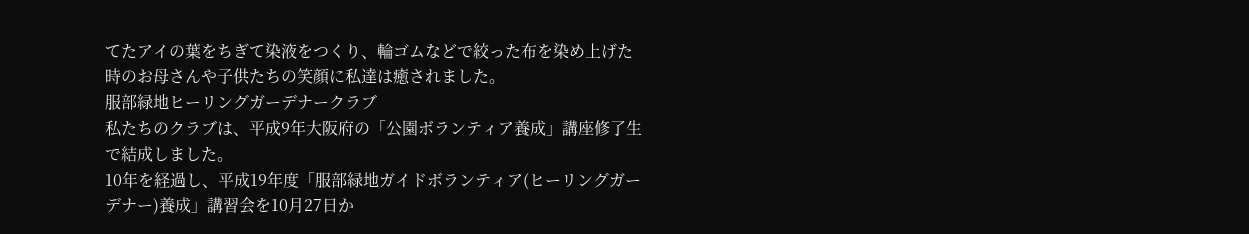てたアイの葉をちぎて染液をつくり、輪ゴムなどで絞った布を染め上げた時のお母さんや子供たちの笑顔に私達は癒されました。
服部緑地ヒーリングガーデナークラブ
私たちのクラブは、平成9年大阪府の「公園ボランティア養成」講座修了生で結成しました。
10年を経過し、平成19年度「服部緑地ガイドボランティア(ヒーリングガーデナー)養成」講習会を10月27日か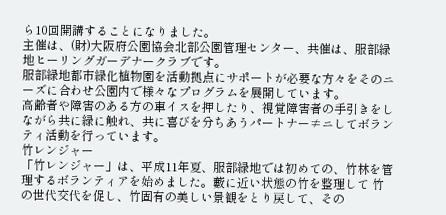ら10回開講することになりました。
主催は、(財)大阪府公園協会北部公園管理センター、共催は、服部緑地ヒーリングガーデナークラブです。
服部緑地都市緑化植物園を活動拠点にサポートが必要な方々をそのニーズに合わせ公園内で様々なプログラムを展開しています。
高齢者や障害のある方の車イスを押したり、視覚障害者の手引きをしながら共に緑に触れ、共に喜びを分ちあうパートナー≠ニしてボランティ活動を行っています。
竹レンジャー
「竹レンジャー」は、平成11年夏、服部緑地では初めての、竹林を管理するボランティアを始めました。藪に近い状態の竹を整理して 竹の世代交代を促し、竹固有の美しい景観をとり戻して、その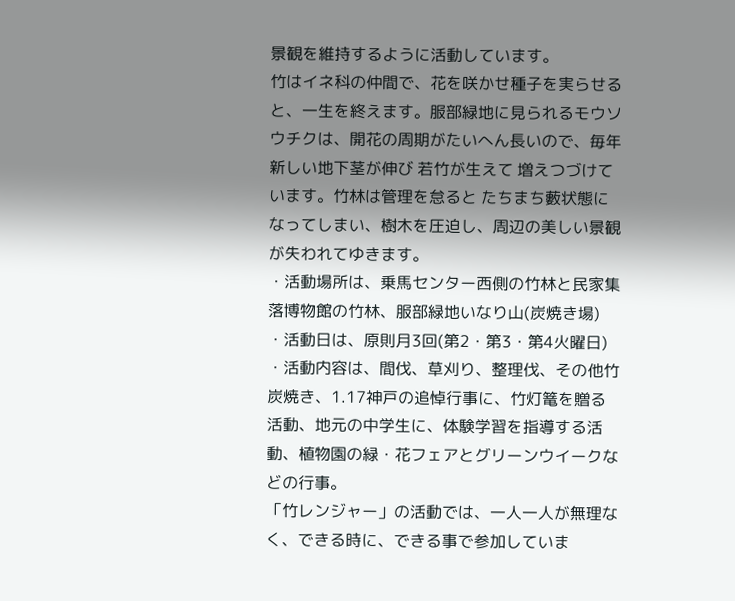景観を維持するように活動しています。
竹はイネ科の仲間で、花を咲かせ種子を実らせると、一生を終えます。服部緑地に見られるモウソウチクは、開花の周期がたいへん長いので、毎年新しい地下茎が伸び 若竹が生えて 増えつづけています。竹林は管理を怠ると たちまち藪状態になってしまい、樹木を圧迫し、周辺の美しい景観が失われてゆきます。
・活動場所は、乗馬センター西側の竹林と民家集落博物館の竹林、服部緑地いなり山(炭焼き場)
・活動日は、原則月3回(第2・第3・第4火曜日)
・活動内容は、間伐、草刈り、整理伐、その他竹炭焼き、1.17神戸の追悼行事に、竹灯篭を贈る活動、地元の中学生に、体験学習を指導する活動、植物園の緑・花フェアとグリーンウイークなどの行事。
「竹レンジャー」の活動では、一人一人が無理なく、できる時に、できる事で参加していま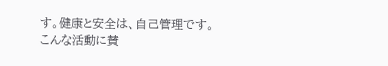す。健康と安全は、自己管理です。
こんな活動に賛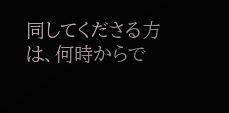同してくださる方は、何時からで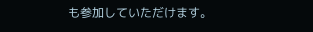も参加していただけます。